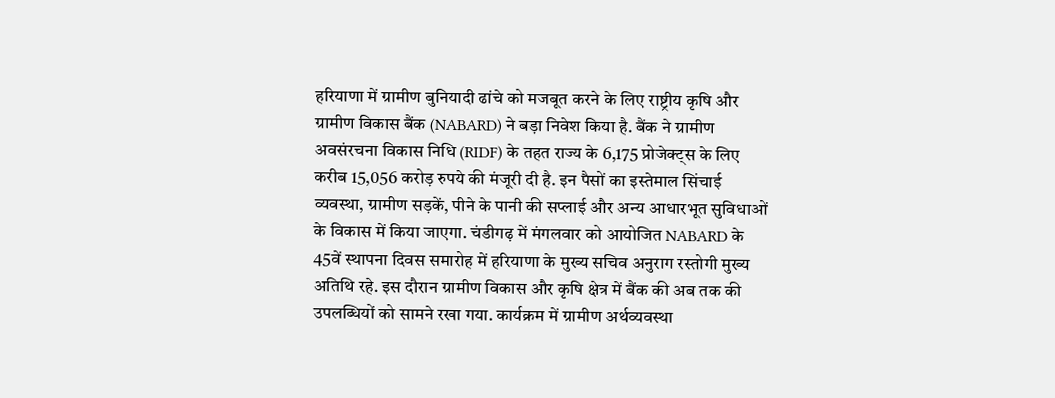हरियाणा में ग्रामीण बुनियादी ढांचे को मजबूत करने के लिए राष्ट्रीय कृषि और ग्रामीण विकास बैंक (NABARD) ने बड़ा निवेश किया है. बैंक ने ग्रामीण अवसंरचना विकास निधि (RIDF) के तहत राज्य के 6,175 प्रोजेक्ट्स के लिए करीब 15,056 करोड़ रुपये की मंजूरी दी है. इन पैसों का इस्तेमाल सिंचाई व्यवस्था, ग्रामीण सड़कें, पीने के पानी की सप्लाई और अन्य आधारभूत सुविधाओं के विकास में किया जाएगा. चंडीगढ़ में मंगलवार को आयोजित NABARD के 45वें स्थापना दिवस समारोह में हरियाणा के मुख्य सचिव अनुराग रस्तोगी मुख्य अतिथि रहे. इस दौरान ग्रामीण विकास और कृषि क्षेत्र में बैंक की अब तक की उपलब्धियों को सामने रखा गया. कार्यक्रम में ग्रामीण अर्थव्यवस्था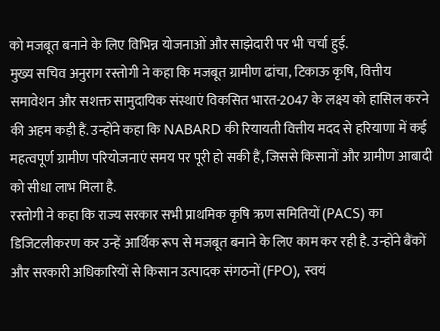को मजबूत बनाने के लिए विभिन्न योजनाओं और साझेदारी पर भी चर्चा हुई.
मुख्य सचिव अनुराग रस्तोगी ने कहा कि मजबूत ग्रामीण ढांचा, टिकाऊ कृषि, वित्तीय समावेशन और सशक्त सामुदायिक संस्थाएं विकसित भारत-2047 के लक्ष्य को हासिल करने की अहम कड़ी हैं. उन्होंने कहा कि NABARD की रियायती वित्तीय मदद से हरियाणा में कई महत्वपूर्ण ग्रामीण परियोजनाएं समय पर पूरी हो सकी हैं, जिससे किसानों और ग्रामीण आबादी को सीधा लाभ मिला है.
रस्तोगी ने कहा कि राज्य सरकार सभी प्राथमिक कृषि ऋण समितियों (PACS) का डिजिटलीकरण कर उन्हें आर्थिक रूप से मजबूत बनाने के लिए काम कर रही है. उन्होंने बैंकों और सरकारी अधिकारियों से किसान उत्पादक संगठनों (FPO), स्वयं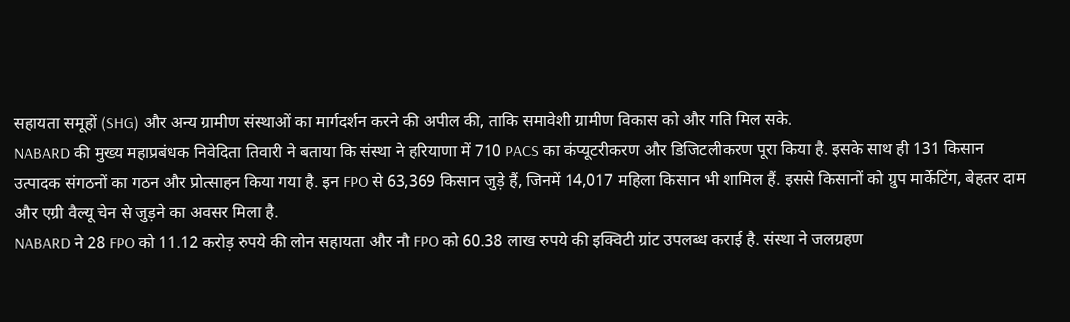सहायता समूहों (SHG) और अन्य ग्रामीण संस्थाओं का मार्गदर्शन करने की अपील की, ताकि समावेशी ग्रामीण विकास को और गति मिल सके.
NABARD की मुख्य महाप्रबंधक निवेदिता तिवारी ने बताया कि संस्था ने हरियाणा में 710 PACS का कंप्यूटरीकरण और डिजिटलीकरण पूरा किया है. इसके साथ ही 131 किसान उत्पादक संगठनों का गठन और प्रोत्साहन किया गया है. इन FPO से 63,369 किसान जुड़े हैं, जिनमें 14,017 महिला किसान भी शामिल हैं. इससे किसानों को ग्रुप मार्केटिंग, बेहतर दाम और एग्री वैल्यू चेन से जुड़ने का अवसर मिला है.
NABARD ने 28 FPO को 11.12 करोड़ रुपये की लोन सहायता और नौ FPO को 60.38 लाख रुपये की इक्विटी ग्रांट उपलब्ध कराई है. संस्था ने जलग्रहण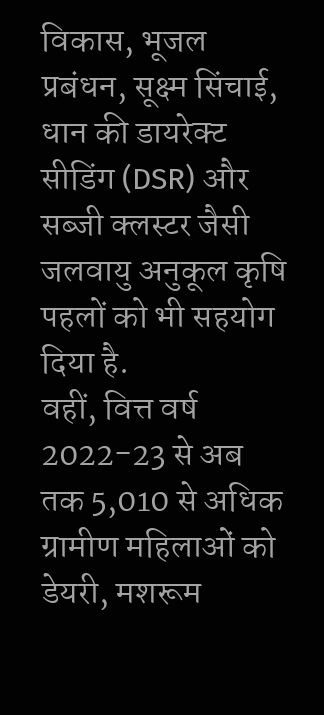विकास, भूजल प्रबंधन, सूक्ष्म सिंचाई, धान की डायरेक्ट सीडिंग (DSR) और सब्जी क्लस्टर जैसी जलवायु अनुकूल कृषि पहलों को भी सहयोग दिया है.
वहीं, वित्त वर्ष 2022-23 से अब तक 5,010 से अधिक ग्रामीण महिलाओं को डेयरी, मशरूम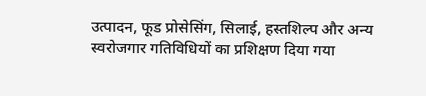उत्पादन, फूड प्रोसेसिंग, सिलाई, हस्तशिल्प और अन्य स्वरोजगार गतिविधियों का प्रशिक्षण दिया गया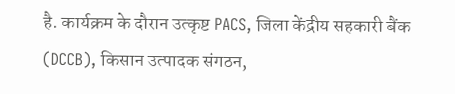है. कार्यक्रम के दौरान उत्कृष्ट PACS, जिला केंद्रीय सहकारी बैंक (DCCB), किसान उत्पादक संगठन,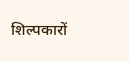शिल्पकारों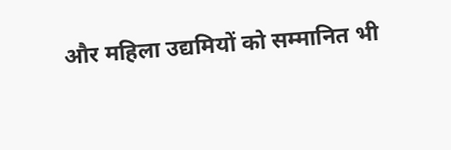और महिला उद्यमियों को सम्मानित भी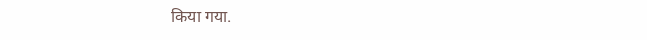किया गया.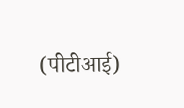(पीटीआई)